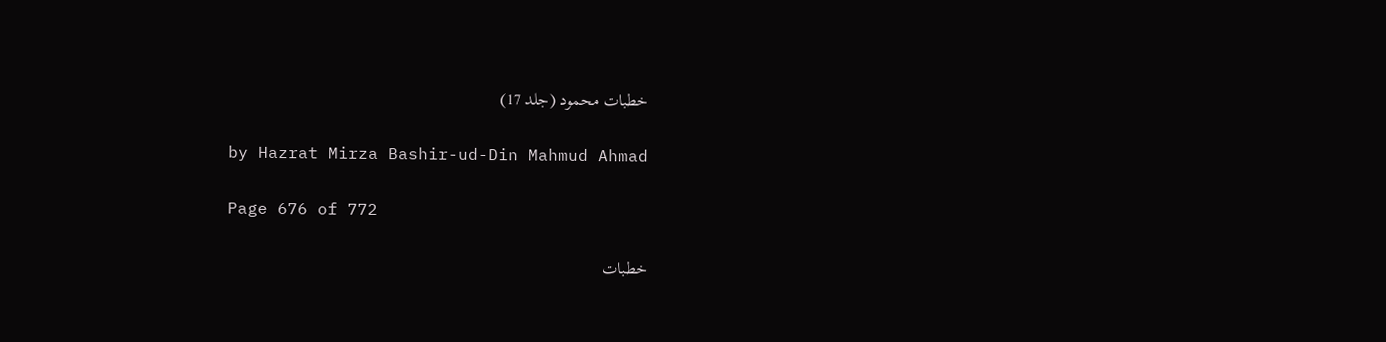خطبات محمود (جلد 17)

by Hazrat Mirza Bashir-ud-Din Mahmud Ahmad

Page 676 of 772

خطبات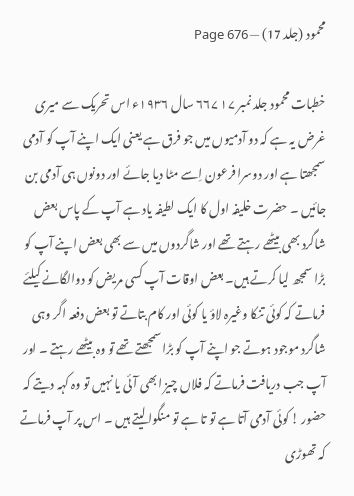محمود (جلد 17) — Page 676

خطبات محمود جلد نمبر ۱۷ ۶۶۷ سال ۱۹۳۶ء اس تحریک سے میری غرض یہ ہے کہ دو آدمیوں میں جو فرق ہے یعنی ایک اپنے آپ کو آدمی سمجھتا ہے اور دوسرا فرعون اِسے مٹا دیا جائے اور دونوں ہی آدمی بن جائیں ۔ حضرت خلیفہ اول کا ایک لطیفہ یاد ہے آپ کے پاس بعض شاگرد بھی بیٹھے رہتے تھے اور شاگردوں میں سے بھی بعض اپنے آپ کو بڑا سمجھ لیا کرتے ہیں۔ بعض اوقات آپ کسی مریض کو دوالگانے کیلئے فرماتے کہ کوئی تنکا وغیرہ لاؤ یا کوئی اور کام بتاتے تو بعض دفعہ اگر وہی شاگرد موجود ہوتے جو اپنے آپ کو بڑا سمجھتے تھے تو وہ بیٹھے رہتے ۔ اور آپ جب دریافت فرماتے کہ فلاں چیز ابھی آئی یا نہیں تو وہ کہہ دیتے کہ حضور ! کوئی آدمی آتا ہے تو تا ہے تو منگوا لیتے ہیں ۔ اس پر آپ فرماتے کہ تھوڑی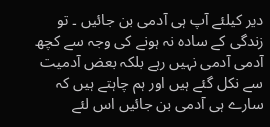دیر کیلئے آپ ہی آدمی بن جائیں ۔ تو زندگی کے سادہ نہ ہونے کی وجہ سے کچھ آدمی آدمی نہیں رہے بلکہ بعض آدمیت سے نکل گئے ہیں اور ہم چاہتے ہیں کہ سارے ہی آدمی بن جائیں اس لئے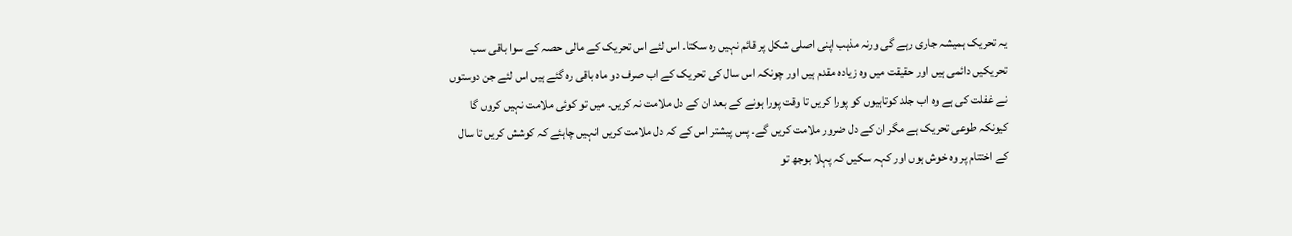یہ تحریک ہمیشہ جاری رہے گی ورنہ مذہب اپنی اصلی شکل پر قائم نہیں رہ سکتا۔ اس لئے اس تحریک کے مالی حصہ کے سوا باقی سب تحریکیں دائمی ہیں اور حقیقت میں وہ زیادہ مقدم ہیں اور چونکہ اس سال کی تحریک کے اب صرف دو ماہ باقی رہ گئے ہیں اس لئے جن دوستوں نے غفلت کی ہے وہ اب جلد کوتاہیوں کو پورا کریں تا وقت پورا ہونے کے بعد ان کے دل ملامت نہ کریں۔ میں تو کوئی ملامت نہیں کروں گا کیونکہ طوعی تحریک ہے مگر ان کے دل ضرور ملامت کریں گے۔ پس پیشتر اس کے کہ دل ملامت کریں انہیں چاہئے کہ کوشش کریں تا سال کے اختتام پر وہ خوش ہوں اور کہہ سکیں کہ پہلا بوجھ تو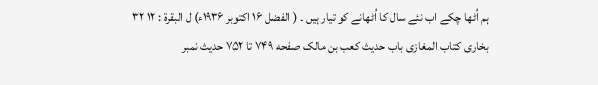ہم اُٹھا چکے اب نئے سال کا اُٹھانے کو تیار ہیں ۔ ( الفضل ۱۶ اکتوبر ۱۹۳۶ء) ل البقرة : ١٢ ۳۲ بخارى كتاب المغازى باب حديث كعب بن مالک صفحه ۷۴۹ تا ۷۵۲ حدیث نمبر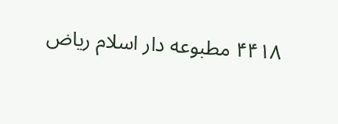۴۴۱۸ مطبوعه دار اسلام رياض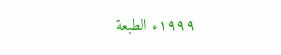۱۹۹۹ء الطبعة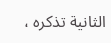الثانية تذکرہ ،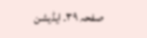صفحہ ۳۹۔ ایڈیشن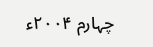چہارم ۲۰۰۴ء